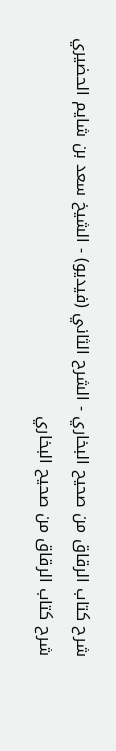شرح كتاب الرقاق من صحيح البخاري - الشرح الثاني (فيديو) - الشيخ سعد بن شايم الحضيري
شرح كتاب الرقاق من صحيح البخاري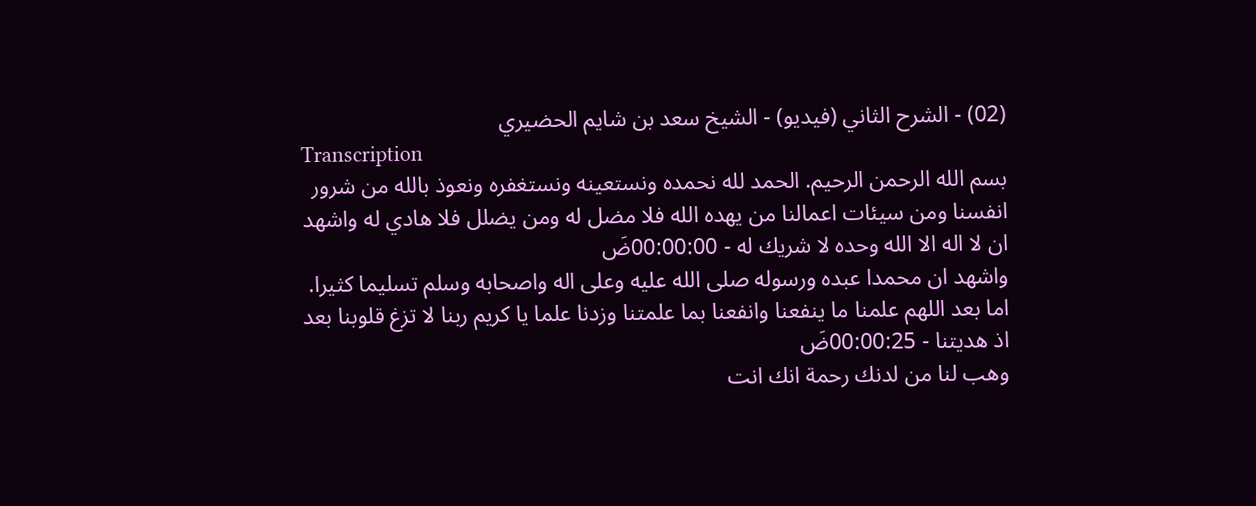(02) - الشرح الثاني (فيديو) - الشيخ سعد بن شايم الحضيري
Transcription
بسم الله الرحمن الرحيم. الحمد لله نحمده ونستعينه ونستغفره ونعوذ بالله من شرور انفسنا ومن سيئات اعمالنا من يهده الله فلا مضل له ومن يضلل فلا هادي له واشهد ان لا اله الا الله وحده لا شريك له - 00:00:00ضَ
واشهد ان محمدا عبده ورسوله صلى الله عليه وعلى اله واصحابه وسلم تسليما كثيرا. اما بعد اللهم علمنا ما ينفعنا وانفعنا بما علمتنا وزدنا علما يا كريم ربنا لا تزغ قلوبنا بعد اذ هديتنا - 00:00:25ضَ
وهب لنا من لدنك رحمة انك انت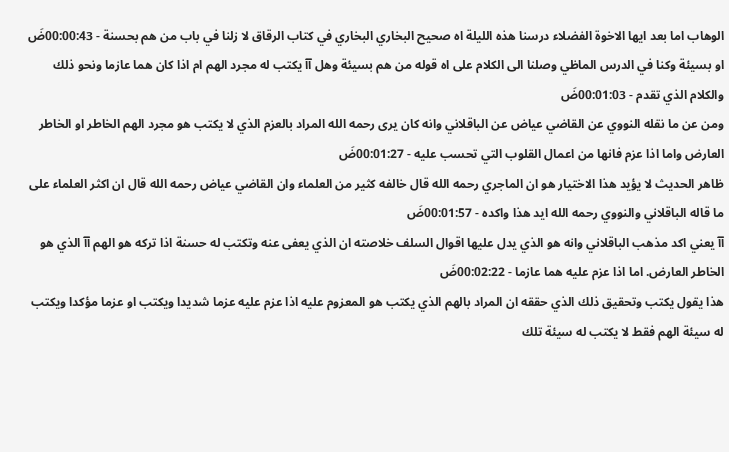الوهاب اما بعد ايها الاخوة الفضلاء درسنا هذه الليلة اه صحيح البخاري البخاري في كتاب الرقاق لا زلنا في باب من هم بحسنة - 00:00:43ضَ
او بسيئة وكنا في الدرس الماظي وصلنا الى الكلام على اه قوله من هم بسيئة وهل آآ يكتب له مجرد الهم ام اذا كان هما عازما ونحو ذلك والكلام الذي تقدم - 00:01:03ضَ
ومن عن ما نقله النووي عن القاضي عياض عن الباقلاني وانه كان يرى رحمه الله المراد بالعزم الذي لا يكتب هو مجرد الهم الخاطر او الخاطر العارض واما اذا عزم فانها من اعمال القلوب التي تحسب عليه - 00:01:27ضَ
ظاهر الحديث لا يؤيد هذا الاختيار هو ان الماجري رحمه الله قال خالفه كثير من العلماء وان القاضي عياض رحمه الله قال ان اكثر العلماء على ما قاله الباقلاني والنووي رحمه الله ايد هذا واكده - 00:01:57ضَ
آآ يعني اكد مذهب الباقلاني وانه هو الذي يدل عليها اقوال السلف خلاصته ان الذي يعفى عنه وتكتب له حسنة اذا تركه هو الهم آآ الذي هو الخاطر العارض. اما اذا عزم عليه هما عازما - 00:02:22ضَ
هذا يقول يكتب وتحقيق ذلك الذي حققه ان المراد بالهم الذي يكتب هو المعزوم عليه اذا عزم عليه عزما شديدا ويكتب او عزما مؤكدا ويكتب له سيئة الهم فقط لا يكتب له سيئة تلك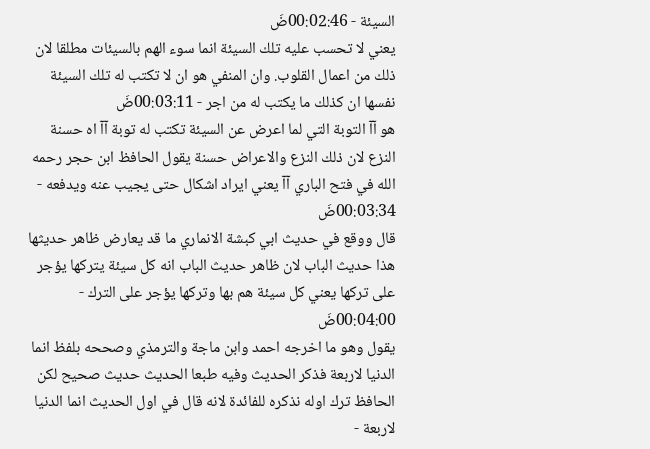السيئة - 00:02:46ضَ
يعني لا تحسب عليه تلك السيئة انما سوء الهم بالسيئات مطلقا لان ذلك من اعمال القلوب. وان المنفي هو ان لا تكتب له تلك السيئة نفسها ان كذلك ما يكتب له من اجر - 00:03:11ضَ
هو آآ التوبة التي لما اعرض عن السيئة تكتب له توبة آآ اه حسنة النزع لان ذلك النزع والاعراض حسنة يقول الحافظ ابن حجر رحمه الله في فتح الباري آآ يعني ايراد اشكال حتى يجيب عنه ويدفعه - 00:03:34ضَ
قال ووقع في حديث ابي كبشة الانماري ما قد يعارض ظاهر حديثها هذا حديث الباب لان ظاهر حديث الباب انه كل سيئة يتركها يؤجر على تركها يعني كل سيئة هم بها وتركها يؤجر على الترك - 00:04:00ضَ
يقول وهو ما اخرجه احمد وابن ماجة والترمذي وصححه بلفظ انما الدنيا لاربعة فذكر الحديث وفيه طبعا الحديث حديث صحيح لكن الحافظ ترك اوله نذكره للفائدة لانه قال في اول الحديث انما الدنيا لاربعة -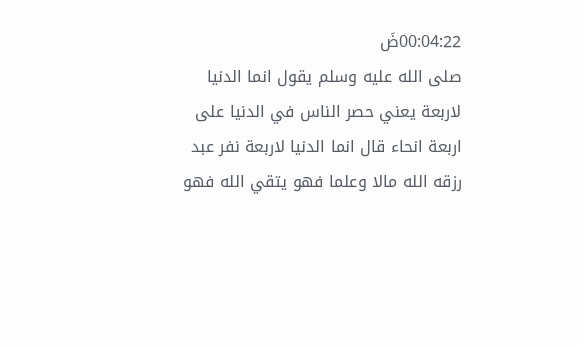00:04:22ضَ
صلى الله عليه وسلم يقول انما الدنيا لاربعة يعني حصر الناس في الدنيا على اربعة انحاء قال انما الدنيا لاربعة نفر عبد رزقه الله مالا وعلما فهو يتقي الله فهو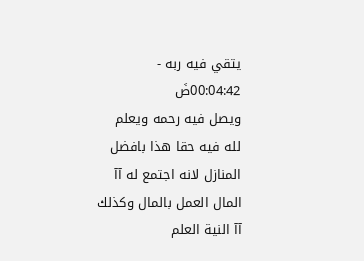يتقي فيه ربه - 00:04:42ضَ
ويصل فيه رحمه ويعلم لله فيه حقا هذا بافضل المنازل لانه اجتمع له آآ المال العمل بالمال وكذلك آآ النية العلم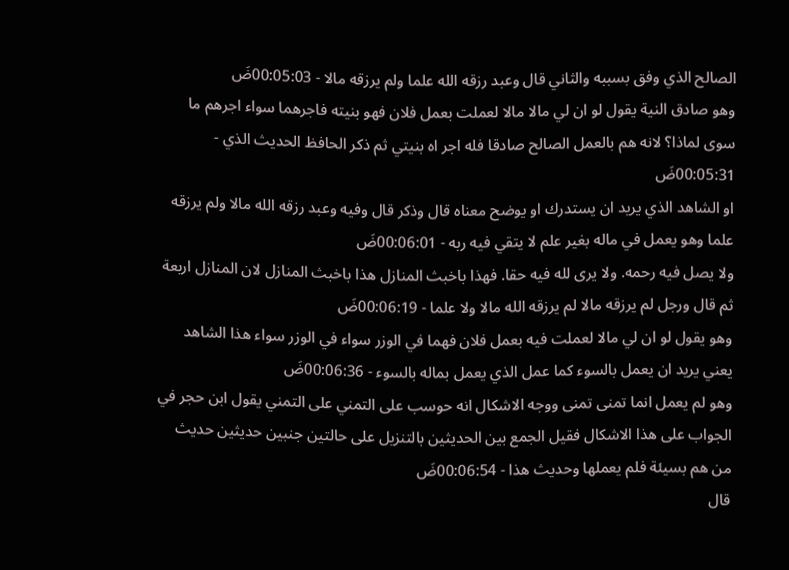الصالح الذي وفق بسببه والثاني قال وعبد رزقه الله علما ولم يرزقه مالا - 00:05:03ضَ
وهو صادق النية يقول لو ان لي مالا مالا لعملت بعمل فلان فهو بنيته فاجرهما سواء اجرهم ما سوى لماذا؟ لانه هم بالعمل الصالح صادقا فله اجر اه بنيتي ثم ذكر الحافظ الحديث الذي - 00:05:31ضَ
او الشاهد الذي يريد ان يستدرك او يوضح معناه قال وذكر قال وفيه وعبد رزقه الله مالا ولم يرزقه علما وهو يعمل في ماله بغير علم لا يتقي فيه ربه - 00:06:01ضَ
ولا يصل فيه رحمه. ولا يرى لله فيه حقا. فهذا باخبث المنازل هذا باخبث المنازل لان المنازل اربعة ثم قال ورجل لم يرزقه مالا لم يرزقه الله مالا ولا علما - 00:06:19ضَ
وهو يقول لو ان لي مالا لعملت فيه بعمل فلان فهما في الوزر سواء في الوزر سواء هذا الشاهد يعني يريد ان يعمل بالسوء كما عمل الذي يعمل بماله بالسوء - 00:06:36ضَ
وهو لم يعمل انما تمنى تمنى ووجه الاشكال انه حوسب على التمني على التمني يقول ابن حجر في الجواب على هذا الاشكال فقيل الجمع بين الحديثين بالتنزيل على حالتين جنبين حديثين حديث من هم بسيئة فلم يعملها وحديث هذا - 00:06:54ضَ
قال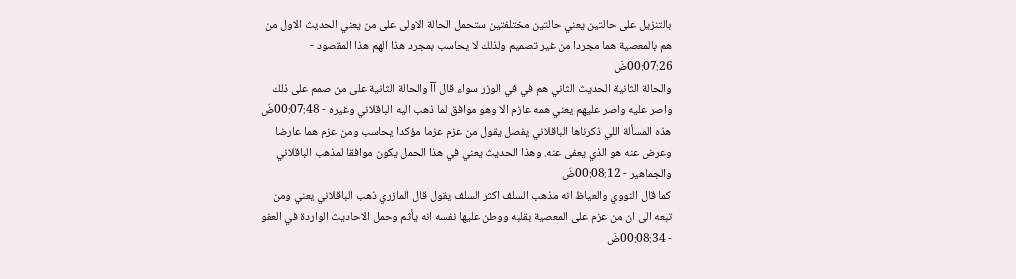بالتنزيل على حالتين يعني حالتين مختلفتين ستحمل الحالة الاولى على من يعني الحديث الاول من هم بالمعصية هما مجردا من غير تصميم ولذلك لا يحاسب بمجرد هذا الهم هذا المقصود - 00:07:26ضَ
والحالة الثانية الحديث الثاني هم في في الوزر سواء قال آآ والحالة الثانية على من صمم على ذلك واصر عليه واصر عليهم يعني همه عازم الا وهو موافق لما ذهب اليه الباقلاني وغيره - 00:07:48ضَ
هذه المسألة اللي ذكرناها الباقلاني يفصل يقول من عزم عزما مؤكدا يحاسب ومن عزم هما عارضا وعرض عنه هو الذي يعفى عنه. وهذا الحديث يعني في هذا الحمل يكون موافقا لمذهب الباقلاني والجماهير - 00:08:12ضَ
كما قال النووي والعياظ انه مذهب السلف اكثر السلف يقول قال المازري ذهب الباقلاني يعني ومن تبعه الى ان من عزم على المعصية بقلبه ووطن عليها نفسه انه يأثم وحمل الاحاديث الواردة في العفو - 00:08:34ضَ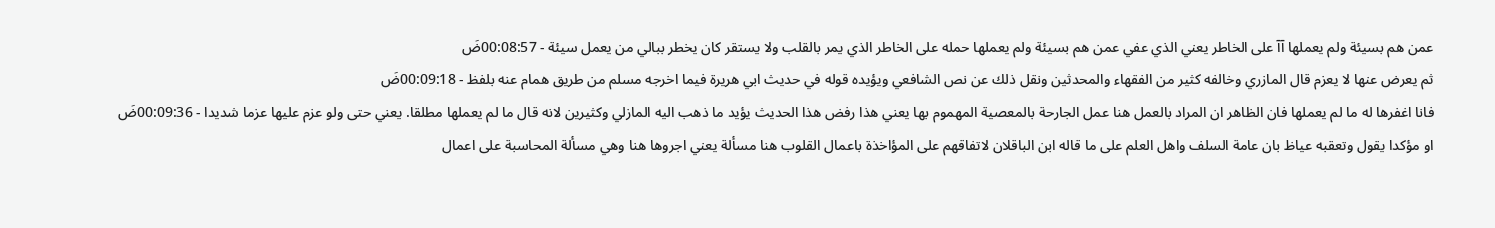عمن هم بسيئة ولم يعملها آآ على الخاطر يعني الذي عفي عمن هم بسيئة ولم يعملها حمله على الخاطر الذي يمر بالقلب ولا يستقر كان يخطر ببالي من يعمل سيئة - 00:08:57ضَ
ثم يعرض عنها لا يعزم قال المازري وخالفه كثير من الفقهاء والمحدثين ونقل ذلك عن نص الشافعي ويؤيده قوله في حديث ابي هريرة فيما اخرجه مسلم من طريق همام عنه بلفظ - 00:09:18ضَ
فانا اغفرها له ما لم يعملها فان الظاهر ان المراد بالعمل هنا عمل الجارحة بالمعصية المهموم بها يعني هذا رفض هذا الحديث يؤيد ما ذهب اليه المازلي وكثيرين لانه قال ما لم يعملها مطلقا. يعني حتى ولو عزم عليها عزما شديدا - 00:09:36ضَ
او مؤكدا يقول وتعقبه عياظ بان عامة السلف واهل العلم على ما قاله ابن الباقلان لاتفاقهم على المؤاخذة باعمال القلوب هنا مسألة يعني اجروها هنا وهي مسألة المحاسبة على اعمال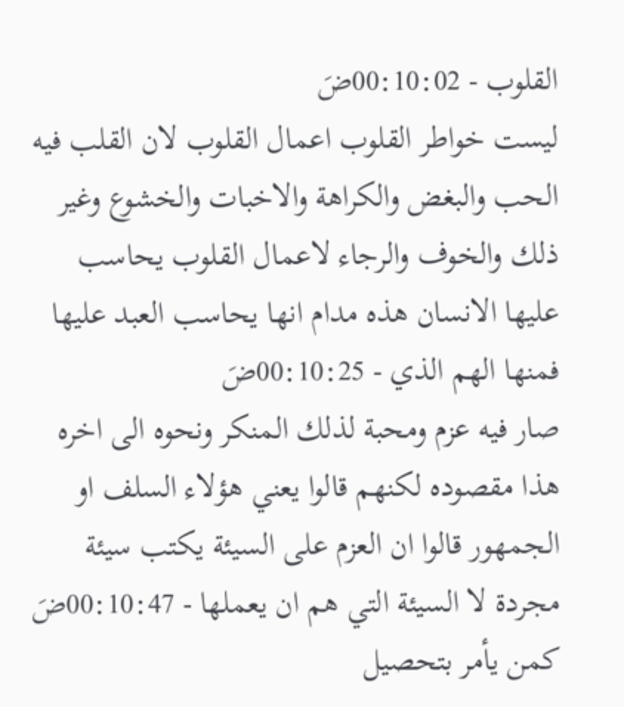القلوب - 00:10:02ضَ
ليست خواطر القلوب اعمال القلوب لان القلب فيه الحب والبغض والكراهة والاخبات والخشوع وغير ذلك والخوف والرجاء لاعمال القلوب يحاسب عليها الانسان هذه مدام انها يحاسب العبد عليها فمنها الهم الذي - 00:10:25ضَ
صار فيه عزم ومحبة لذلك المنكر ونحوه الى اخره هذا مقصوده لكنهم قالوا يعني هؤلاء السلف او الجمهور قالوا ان العزم على السيئة يكتب سيئة مجردة لا السيئة التي هم ان يعملها - 00:10:47ضَ
كمن يأمر بتحصيل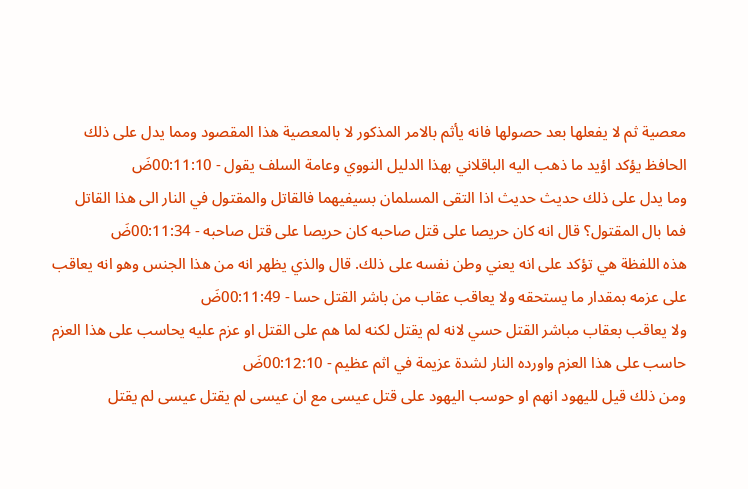معصية ثم لا يفعلها بعد حصولها فانه يأثم بالامر المذكور لا بالمعصية هذا المقصود ومما يدل على ذلك الحافظ يؤكد اؤيد ما ذهب اليه الباقلاني بهذا الدليل النووي وعامة السلف يقول - 00:11:10ضَ
وما يدل على ذلك حديث حديث اذا التقى المسلمان بسيفيهما فالقاتل والمقتول في النار الى هذا القاتل فما بال المقتول؟ قال انه كان حريصا على قتل صاحبه كان حريصا على قتل صاحبه - 00:11:34ضَ
هذه اللفظة هي تؤكد على انه يعني وطن نفسه على ذلك. قال والذي يظهر انه من هذا الجنس وهو انه يعاقب على عزمه بمقدار ما يستحقه ولا يعاقب عقاب من باشر القتل حسا - 00:11:49ضَ
ولا يعاقب بعقاب مباشر القتل حسي لانه لم يقتل لكنه لما هم على القتل او عزم عليه يحاسب على هذا العزم حاسب على هذا العزم واورده النار لشدة عزيمة في اثم عظيم - 00:12:10ضَ
ومن ذلك قيل لليهود انهم او حوسب اليهود على قتل عيسى مع ان عيسى لم يقتل عيسى لم يقتل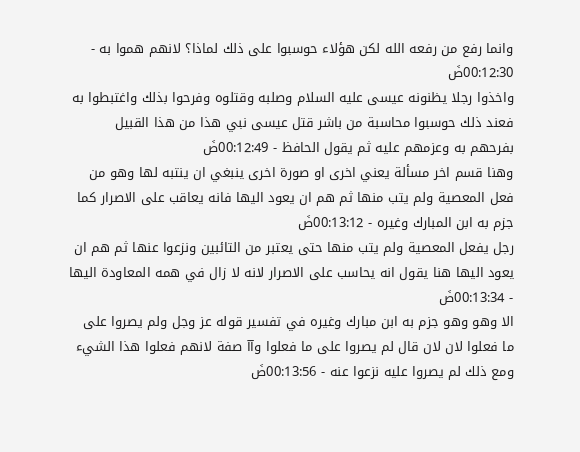وانما رفع من رفعه الله لكن هؤلاء حوسبوا على ذلك لماذا؟ لانهم هموا به - 00:12:30ضَ
واخذوا رجلا يظنونه عيسى عليه السلام وصلبه وقتلوه وفرحوا بذلك واغتبطوا به فعند ذلك حوسبوا محاسبة من باشر قتل عيسى نبي هذا من هذا القبيل بفرحهم به وعزمهم عليه ثم يقول الحافظ - 00:12:49ضَ
وهنا قسم اخر مسألة يعني اخرى او صورة اخرى ينبغي ان ينتبه لها وهو من فعل المعصية ولم يتب منها ثم هم ان يعود اليها فانه يعاقب على الاصرار كما جزم به ابن المبارك وغيره - 00:13:12ضَ
رجل يفعل المعصية ولم يتب منها حتى يعتبر من التائبين ونزعوا عنها ثم هم ان يعود اليها هنا يقول انه يحاسب على الاصرار لانه لا زال في همه المعاودة اليها - 00:13:34ضَ
الا وهو وهو جزم به ابن مبارك وغيره في تفسير قوله عز وجل ولم يصروا على ما فعلوا لان لان قال لم يصروا على ما فعلوا وآآ صفة لانهم فعلوا هذا الشيء ومع ذلك لم يصروا عليه نزعوا عنه - 00:13:56ضَ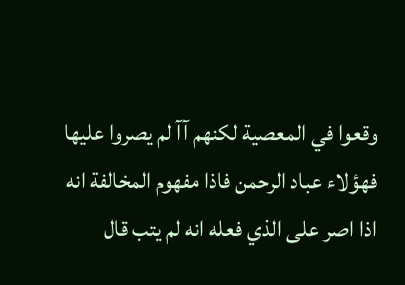وقعوا في المعصية لكنهم آآ لم يصروا عليها فهؤلاء عباد الرحمن فاذا مفهوم المخالفة انه اذا اصر على الذي فعله انه لم يتب قال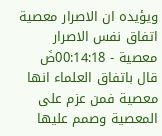ويؤيده ان الاصرار معصية اتفاق نفس الاصرار معصية - 00:14:18ضَ
قال باتفاق العلماء انها معصية فمن عزم على المعصية وصمم عليها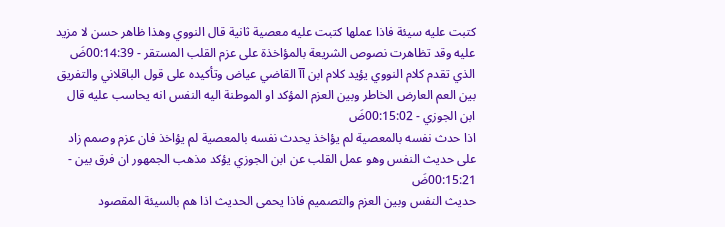كتبت عليه سيئة فاذا عملها كتبت عليه معصية ثانية قال النووي وهذا ظاهر حسن لا مزيد عليه وقد تظاهرت نصوص الشريعة بالمؤاخذة على عزم القلب المستقر - 00:14:39ضَ
الذي تقدم كلام النووي يؤيد كلام ابن آآ القاضي عياض وتأكيده على قول الباقلاني والتفريق بين العم العارض الخاطر وبين العزم المؤكد او الموطنة اليه النفس انه يحاسب عليه قال ابن الجوزي - 00:15:02ضَ
اذا حدث نفسه بالمعصية لم يؤاخذ يحدث نفسه بالمعصية لم يؤاخذ فان عزم وصمم زاد على حديث النفس وهو عمل القلب عن ابن الجوزي يؤكد مذهب الجمهور ان فرق بين - 00:15:21ضَ
حديث النفس وبين العزم والتصميم فاذا يحمى الحديث اذا هم بالسيئة المقصود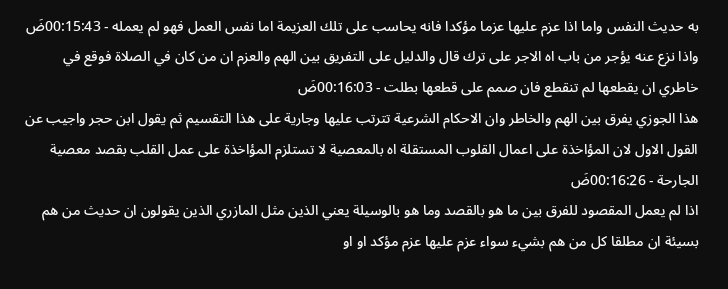به حديث النفس واما اذا عزم عليها عزما مؤكدا فانه يحاسب على تلك العزيمة اما نفس العمل فهو لم يعمله - 00:15:43ضَ
واذا نزع عنه يؤجر من باب اه الاجر على ترك قال والدليل على التفريق بين الهم والعزم ان من كان في الصلاة فوقع في خاطري ان يقطعها لم تنقطع فان صمم على قطعها بطلت - 00:16:03ضَ
هذا الجوزي يفرق بين الهم والخاطر وان الاحكام الشرعية تترتب عليها وجارية على هذا التقسيم ثم يقول ابن حجر واجيب عن القول الاول لان المؤاخذة على اعمال القلوب المستقلة اه بالمعصية لا تستلزم المؤاخذة على عمل القلب بقصد معصية الجارحة - 00:16:26ضَ
اذا لم يعمل المقصود للفرق بين ما هو بالقصد وما هو بالوسيلة يعني الذين مثل المازري الذين يقولون ان حديث من هم بسيئة ان مطلقا كل من هم بشيء سواء عزم عليها عزم مؤكد او او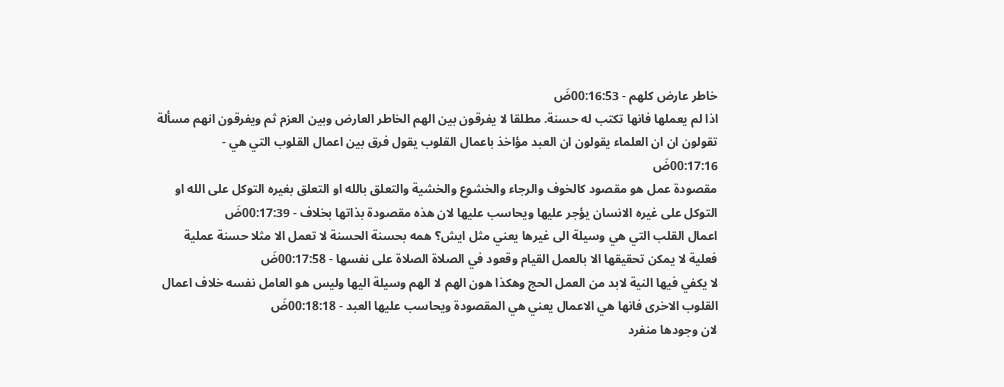خاطر عارض كلهم - 00:16:53ضَ
اذا لم يعملها فانها تكتب له حسنة. مطلقا لا يفرقون بين الهم الخاطر العارض وبين العزم ثم ويفرقون انهم مسألة تقولون ان ان العلماء يقولون ان العبد مؤاخذ باعمال القلوب يقول فرق بين اعمال القلوب التي هي - 00:17:16ضَ
مقصودة عمل هو مقصود كالخوف والرجاء والخشوع والخشية والتعلق بالله او التعلق بغيره التوكل على الله او التوكل على غيره الانسان يؤجر عليها ويحاسب عليها لان هذه مقصودة بذاتها بخلاف - 00:17:39ضَ
اعمال القلب التي هي وسيلة الى غيرها يعني مثل ايش؟ همه بحسنة الحسنة لا تعمل الا مثلا حسنة عملية فعلية لا يمكن تحقيقها الا بالعمل القيام وقعود في الصلاة الصلاة على نفسها - 00:17:58ضَ
لا يكفي فيها النية لابد من العمل الحج وهكذا هون الهم لا الهم وسيلة اليها وليس هو العامل نفسه خلاف اعمال القلوب الاخرى فانها هي الاعمال يعني هي المقصودة ويحاسب عليها العبد - 00:18:18ضَ
لان وجودها منفرد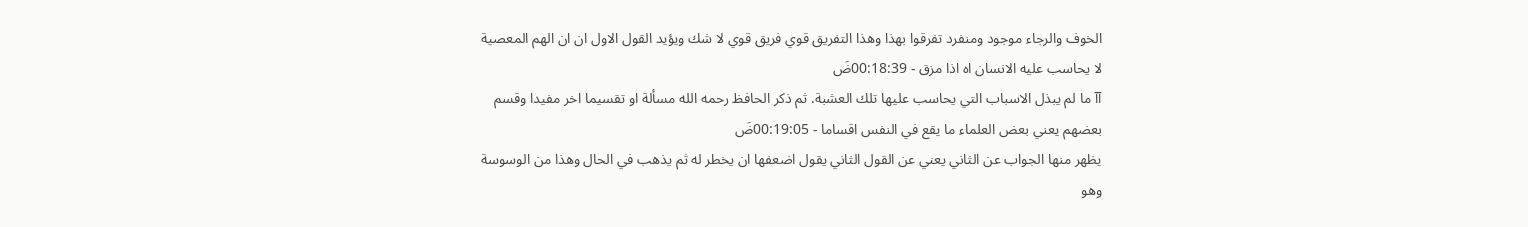الخوف والرجاء موجود ومنفرد تفرقوا بهذا وهذا التفريق قوي فريق قوي لا شك ويؤيد القول الاول ان ان الهم المعصية لا يحاسب عليه الانسان اه اذا مزق - 00:18:39ضَ
آآ ما لم يبذل الاسباب التي يحاسب عليها تلك العشبة. ثم ذكر الحافظ رحمه الله مسألة او تقسيما اخر مفيدا وقسم بعضهم يعني بعض العلماء ما يقع في النفس اقساما - 00:19:05ضَ
يظهر منها الجواب عن الثاني يعني عن القول الثاني يقول اضعفها ان يخطر له ثم يذهب في الحال وهذا من الوسوسة وهو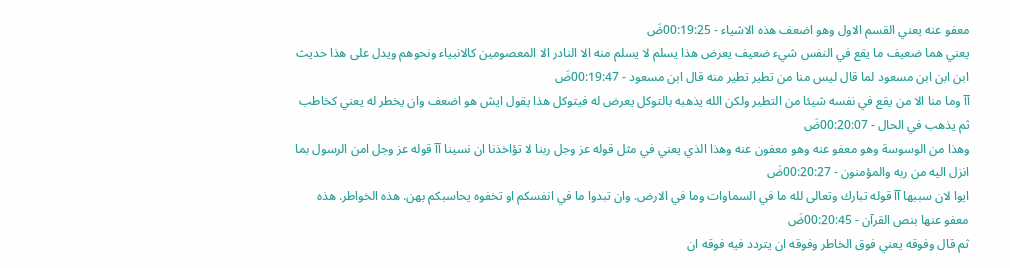معفو عنه يعني القسم الاول وهو اضعف هذه الاشياء - 00:19:25ضَ
يعني هما ضعيف ما يقع في النفس شيء ضعيف يعرض هذا يسلم لا يسلم منه الا النادر الا المعصومين كالانبياء ونحوهم ويدل على هذا حديث ابن ابن ابن مسعود لما قال ليس منا من تطير تطير منه قال ابن مسعود - 00:19:47ضَ
آآ وما منا الا من يقع في نفسه شيئا من التطير ولكن الله يذهبه بالتوكل يعرض له فيتوكل هذا يقول ايش هو اضعف وان يخطر له يعني كخاطب ثم يذهب في الحال - 00:20:07ضَ
وهذا من الوسوسة وهو معفو عنه وهو معفون عنه وهذا الذي يعني في مثل قوله عز وجل ربنا لا تؤاخذنا ان نسينا آآ قوله عز وجل امن الرسول بما انزل اليه من ربه والمؤمنون - 00:20:27ضَ
ايوا لان سببها آآ قوله تبارك وتعالى لله ما في السماوات وما في الارض. وان تبدوا ما في انفسكم او تخفوه يحاسبكم بهن. هذه الخواطر. هذه معفو عنها بنص القرآن - 00:20:45ضَ
ثم قال وفوقه يعني فوق الخاطر وفوقه ان يتردد فيه فوقه ان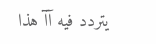يتردد فيه آآ هذا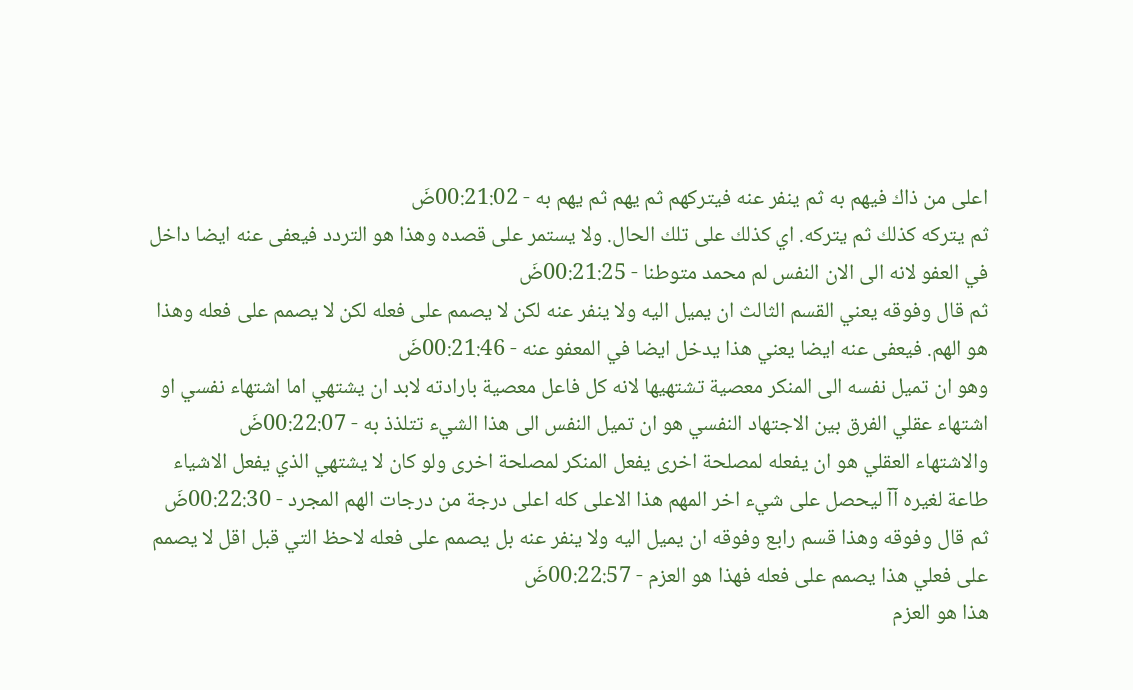اعلى من ذاك فيهم به ثم ينفر عنه فيتركهم ثم يهم ثم يهم به - 00:21:02ضَ
ثم يتركه كذلك ثم يتركه. اي كذلك على تلك الحال. ولا يستمر على قصده وهذا هو التردد فيعفى عنه ايضا داخل في العفو لانه الى الان النفس لم محمد متوطنا - 00:21:25ضَ
ثم قال وفوقه يعني القسم الثالث ان يميل اليه ولا ينفر عنه لكن لا يصمم على فعله لكن لا يصمم على فعله وهذا هو الهم. فيعفى عنه ايضا يعني هذا يدخل ايضا في المعفو عنه - 00:21:46ضَ
وهو ان تميل نفسه الى المنكر معصية تشتهيها لانه كل فاعل معصية بارادته لابد ان يشتهي اما اشتهاء نفسي او اشتهاء عقلي الفرق بين الاجتهاد النفسي هو ان تميل النفس الى هذا الشيء تتلذذ به - 00:22:07ضَ
والاشتهاء العقلي هو ان يفعله لمصلحة اخرى يفعل المنكر لمصلحة اخرى ولو كان لا يشتهي الذي يفعل الاشياء طاعة لغيره آآ ليحصل على شيء اخر المهم هذا الاعلى كله اعلى درجة من درجات الهم المجرد - 00:22:30ضَ
ثم قال وفوقه وهذا قسم رابع وفوقه ان يميل اليه ولا ينفر عنه بل يصمم على فعله لاحظ التي قبل اقل لا يصمم على فعلي هذا يصمم على فعله فهذا هو العزم - 00:22:57ضَ
هذا هو العزم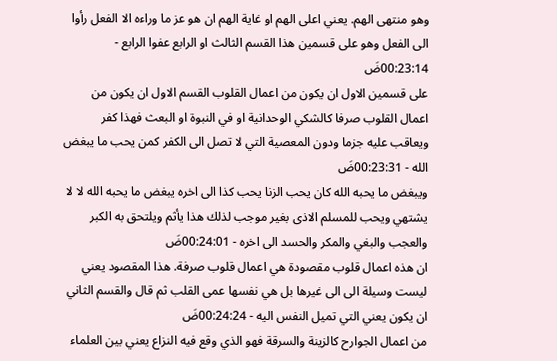وهو منتهى الهم. يعني اعلى الهم او غاية الهم ان هو عز ما وراءه الا الفعل رأوا الى الفعل وهو على قسمين هذا القسم الثالث او الرابع عفوا الرابع - 00:23:14ضَ
على قسمين الاول ان يكون من اعمال القلوب القسم الاول ان يكون من اعمال القلوب صرفا كالشكي الوحدانية او في النبوة او البعث فهذا كفر ويعاقب عليه جزما ودون المعصية التي لا تصل الى الكفر كمن يحب ما يبغض الله - 00:23:31ضَ
ويبغض ما يحبه الله كان يحب الزنا يحب كذا الى اخره يبغض ما يحبه الله لا لا يشتهي ويحب للمسلم الاذى بغير موجب لذلك هذا يأثم ويلتحق به الكبر والعجب والبغي والمكر والحسد الى اخره - 00:24:01ضَ
ان هذه اعمال قلوب مقصودة هي اعمال قلوب صرفة. هذا المقصود يعني ليست وسيلة الى الى غيرها بل هي نفسها عمى القلب ثم قال والقسم الثاني ان يكون يعني التي تميل النفس اليه - 00:24:24ضَ
من اعمال الجوارح كالزينة والسرقة فهو الذي وقع فيه النزاع يعني بين العلماء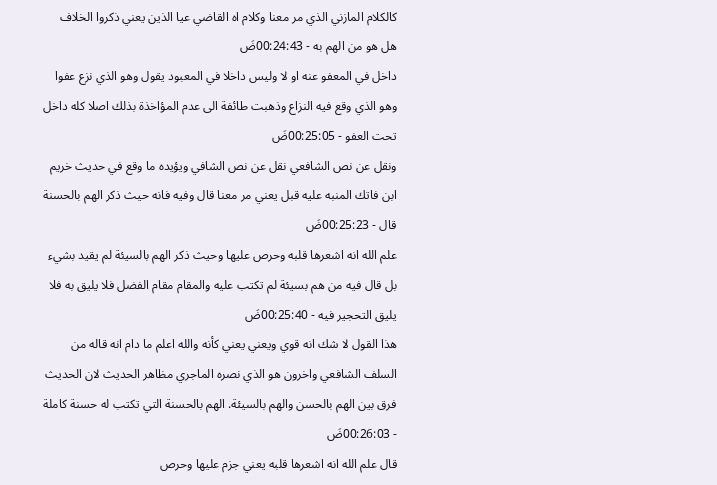كالكلام المازني الذي مر معنا وكلام اه القاضي عيا الذين يعني ذكروا الخلاف هل هو من الهم به - 00:24:43ضَ
داخل في المعفو عنه او لا وليس داخلا في المعبود يقول وهو الذي نزع عفوا وهو الذي وقع فيه النزاع وذهبت طائفة الى عدم المؤاخذة بذلك اصلا كله داخل تحت العفو - 00:25:05ضَ
ونقل عن نص الشافعي نقل عن نص الشافي ويؤيده ما وقع في حديث خريم ابن فاتك المنبه عليه قبل يعني مر معنا قال وفيه فانه حيث ذكر الهم بالحسنة قال - 00:25:23ضَ
علم الله انه اشعرها قلبه وحرص عليها وحيث ذكر الهم بالسيئة لم يقيد بشيء بل قال فيه من هم بسيئة لم تكتب عليه والمقام مقام الفضل فلا يليق به فلا يليق التحجير فيه - 00:25:40ضَ
هذا القول لا شك انه قوي ويعني يعني كأنه والله اعلم ما دام انه قاله من السلف الشافعي واخرون هو الذي نصره الماجري مظاهر الحديث لان الحديث فرق بين الهم بالحسن والهم بالسيئة. الهم بالحسنة التي تكتب له حسنة كاملة - 00:26:03ضَ
قال علم الله انه اشعرها قلبه يعني جزم عليها وحرص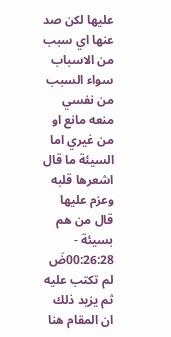عليها لكن صد عنها اي سبب من الاسباب سواء السبب من نفسي منعه مانع او من غيري اما السيئة ما قال اشعرها قلبه وعزم عليها قال من هم بسيئة - 00:26:28ضَ
لم تكتب عليه ثم يزيد ذلك ان المقام هنا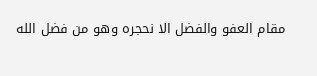مقام العفو والفضل الا نحجره وهو من فضل الله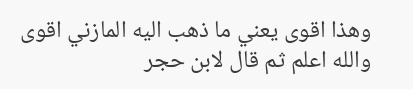وهذا اقوى يعني ما ذهب اليه المازني اقوى والله اعلم ثم قال لابن حجر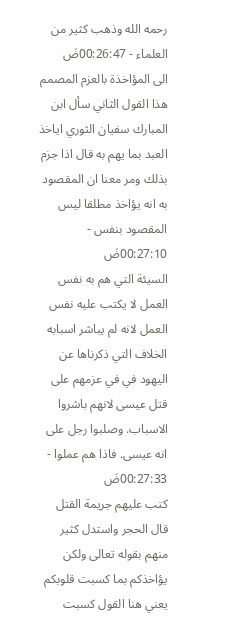رحمه الله وذهب كثير من العلماء - 00:26:47ضَ
الى المؤاخذة بالعزم المصمم هذا القول الثاني سأل ابن المبارك سفيان الثوري اياخذ العبد بما يهم به قال اذا جزم بذلك ومر معنا ان المقصود به انه يؤاخذ مطلقا ليس المقصود بنفس - 00:27:10ضَ
السيئة التي هم به نفس العمل لا يكتب عليه نفس العمل لانه لم يباشر اسبابه الخلاف التي ذكرناها عن اليهود في في عزمهم على قتل عيسى لانهم باشروا الاسباب. وصلبوا رجل على انه عيسى. فاذا هم عملوا - 00:27:33ضَ
كتب عليهم جريمة القتل قال الحجر واستدل كثير منهم بقوله تعالى ولكن يؤاخذكم بما كسبت قلوبكم يعني هنا القول كسبت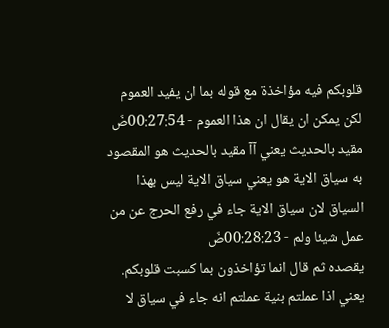قلوبكم فيه مؤاخذة مع قوله بما ان يفيد العموم لكن يمكن ان يقال ان هذا العموم - 00:27:54ضَ
مقيد بالحديث يعني آآ مقيد بالحديث هو المقصود به سياق الاية هو يعني سياق الاية ليس بهذا السياق لان سياق الاية جاء في رفع الحرج عن من عمل شيئا ولم - 00:28:23ضَ
يقصده ثم قال انما تؤاخذون بما كسبت قلوبكم. يعني اذا عملتم بنية عملتم انه جاء في سياق لا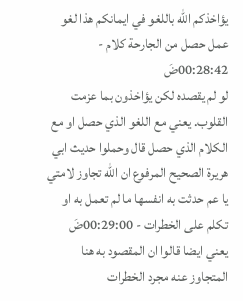يؤاخذكم الله باللغو في ايمانكم هذا لغو عمل حصل من الجارحة كلام - 00:28:42ضَ
لو لم يقصده لكن يؤاخذون بما عزمت القلوب. يعني مع اللغو الذي حصل او مع الكلام الذي حصل قال وحملوا حديث ابي هريرة الصحيح المرفوع ان الله تجاوز لامتي يا عم حدثت به انفسها ما لم تعمل به او تكلم على الخطرات - 00:29:00ضَ
يعني ايضا قالوا ان المقصود به هنا المتجاوز عنه مجرد الخطرات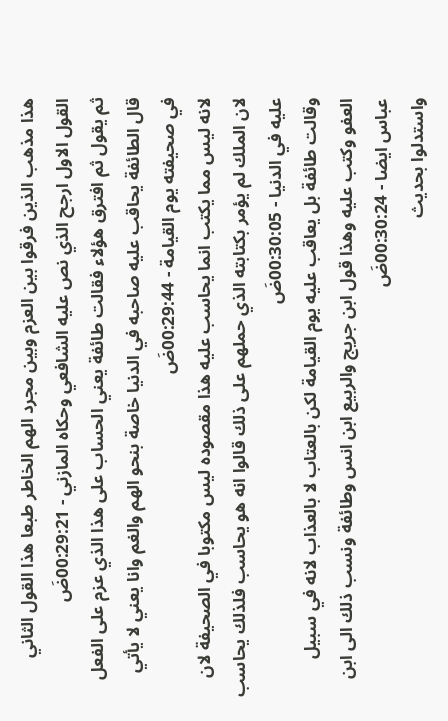هذا مذهب الذين فرقوا بين العزم وبين مجرد الهم الخاطر طبعا هذا القول الثاني القول الاول ارجح الذي نص عليه الشافعي وحكاه المازني - 00:29:21ضَ
ثم يقول ثم افترق هؤلاء فقالت طائفة يعني الحساب على هذا الذي عزم على الفعل قال الطائفة يحاقب عليه صاحبه في الدنيا خاصة بنحو الهم والغم وانا يعني لا يأتي في صحيفته يوم القيامة - 00:29:44ضَ
لانه ليس مما يكتب انما يحاسب عليه هذا مقصوده ليس مكتوبا في الصحيفة لان لان الملك لم يؤمر بكتابته الذي حملهم على ذلك قالوا انه هو يحاسب فلذلك يحاسب عليه في الدنيا - 00:30:05ضَ
وقالت طائفة بل يعاقب عليه يوم القيامة لكن بالعتاب لا بالعذاب لانه في سبيل العفو وكتب عليه وهذا قول ابن جريج والربيع ابن انس وطائفة ونسب ذلك الى ابن عباس ايضا - 00:30:24ضَ
واستدلوا بحديث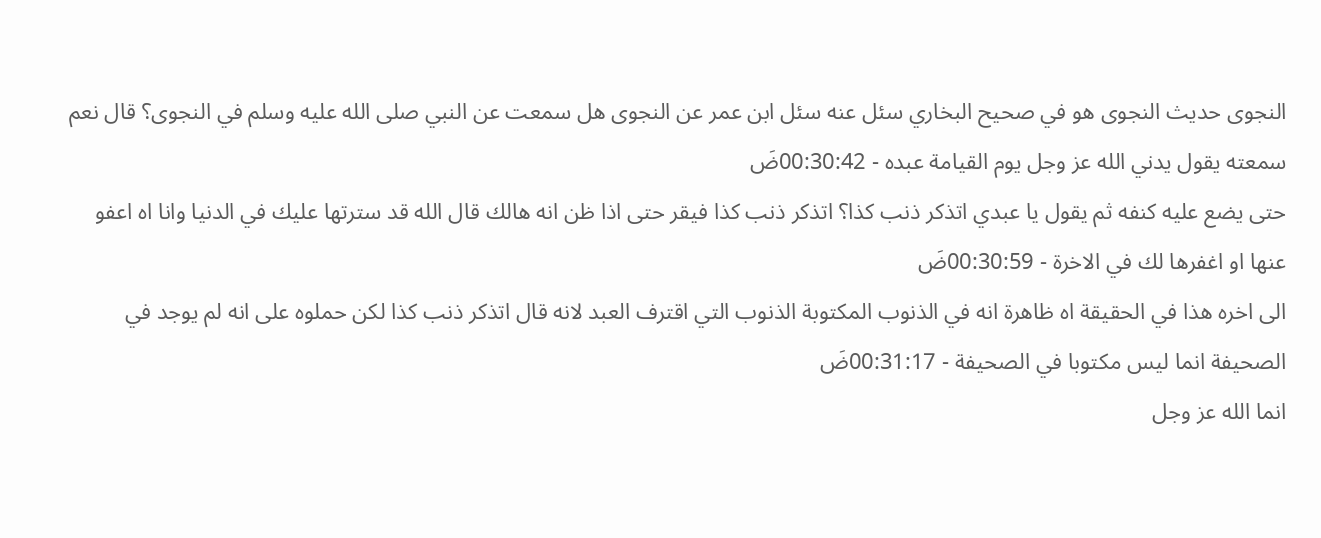النجوى حديث النجوى هو في صحيح البخاري سئل عنه سئل ابن عمر عن النجوى هل سمعت عن النبي صلى الله عليه وسلم في النجوى؟ قال نعم سمعته يقول يدني الله عز وجل يوم القيامة عبده - 00:30:42ضَ
حتى يضع عليه كنفه ثم يقول يا عبدي اتذكر ذنب كذا؟ اتذكر ذنب كذا فيقر حتى اذا ظن انه هالك قال الله قد سترتها عليك في الدنيا وانا اه اعفو عنها او اغفرها لك في الاخرة - 00:30:59ضَ
الى اخره هذا في الحقيقة اه ظاهرة انه في الذنوب المكتوبة الذنوب التي اقترف العبد لانه قال اتذكر ذنب كذا لكن حملوه على انه لم يوجد في الصحيفة انما ليس مكتوبا في الصحيفة - 00:31:17ضَ
انما الله عز وجل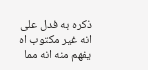ذكره به فدل على انه غير مكتوب اه يفهم منه انه مما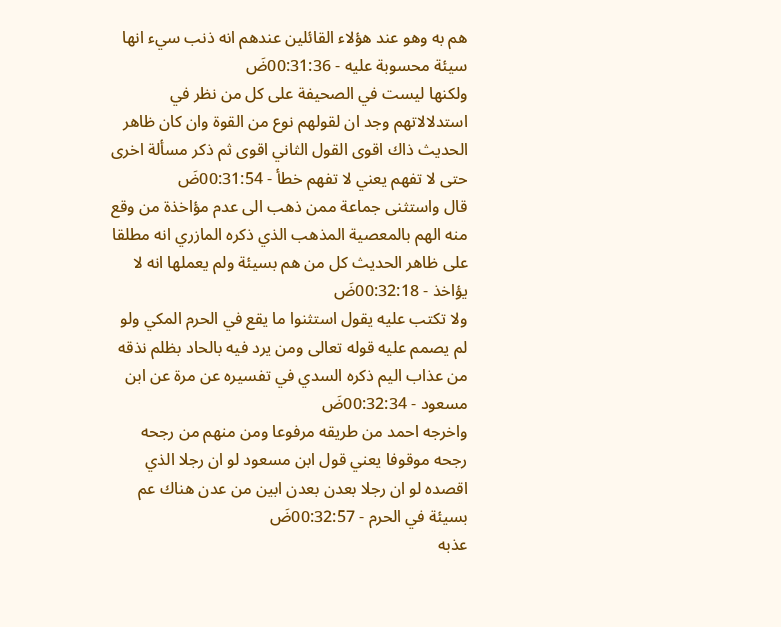هم به وهو عند هؤلاء القائلين عندهم انه ذنب سيء انها سيئة محسوبة عليه - 00:31:36ضَ
ولكنها ليست في الصحيفة على كل من نظر في استدلالاتهم وجد ان لقولهم نوع من القوة وان كان ظاهر الحديث ذاك اقوى القول الثاني اقوى ثم ذكر مسألة اخرى حتى لا تفهم يعني لا تفهم خطأ - 00:31:54ضَ
قال واستثنى جماعة ممن ذهب الى عدم مؤاخذة من وقع منه الهم بالمعصية المذهب الذي ذكره المازري انه مطلقا على ظاهر الحديث كل من هم بسيئة ولم يعملها انه لا يؤاخذ - 00:32:18ضَ
ولا تكتب عليه يقول استثنوا ما يقع في الحرم المكي ولو لم يصمم عليه قوله تعالى ومن يرد فيه بالحاد بظلم نذقه من عذاب اليم ذكره السدي في تفسيره عن مرة عن ابن مسعود - 00:32:34ضَ
واخرجه احمد من طريقه مرفوعا ومن منهم من رجحه رجحه موقوفا يعني قول ابن مسعود لو ان رجلا الذي اقصده لو ان رجلا بعدن بعدن ابين من عدن هناك عم بسيئة في الحرم - 00:32:57ضَ
عذبه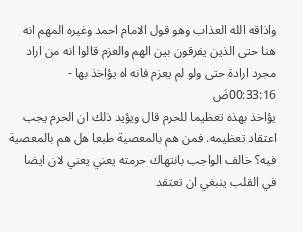واذاقه الله العذاب وهو قول الامام احمد وغيره المهم انه هنا حتى الذين يفرقون بين الهم والعزم قالوا انه من اراد مجرد ارادة حتى ولو لم يعزم فانه اه يؤاخذ بها - 00:33:16ضَ
يؤاخذ بهذه تعظيما للحرم قال ويؤيد ذلك ان الحرم يجب اعتقاد تعظيمه. فمن هم بالمعصية طبعا هل هم بالمعصية فيه؟ خالف الواجب بانتهاك حرمته يعني يعني لان ايضا في القلب ينبغي ان تعتقد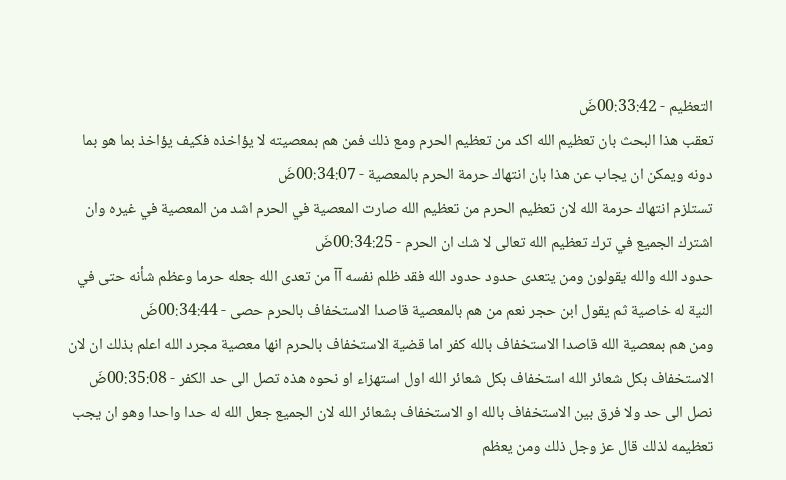التعظيم - 00:33:42ضَ
تعقب هذا البحث بان تعظيم الله اكد من تعظيم الحرم ومع ذلك فمن هم بمعصيته لا يؤاخذه فكيف يؤاخذ بما هو بما دونه ويمكن ان يجاب عن هذا بان انتهاك حرمة الحرم بالمعصية - 00:34:07ضَ
تستلزم انتهاك حرمة الله لان تعظيم الحرم من تعظيم الله صارت المعصية في الحرم اشد من المعصية في غيره وان اشترك الجميع في ترك تعظيم الله تعالى لا شك ان الحرم - 00:34:25ضَ
حدود الله والله يقولون ومن يتعدى حدود حدود الله فقد ظلم نفسه آآ من تعدى الله جعله حرما وعظم شأنه حتى في النية له خاصية ثم يقول ابن حجر نعم من هم بالمعصية قاصدا الاستخفاف بالحرم حصى - 00:34:44ضَ
ومن هم بمعصية الله قاصدا الاستخفاف بالله كفر اما قضية الاستخفاف بالحرم انها معصية مجرد الله اعلم بذلك ان لان الاستخفاف بكل شعائر الله استخفاف بكل شعائر الله اول استهزاء او نحوه هذه تصل الى حد الكفر - 00:35:08ضَ
نصل الى حد ولا فرق بين الاستخفاف بالله او الاستخفاف بشعائر الله لان الجميع جعل الله له حدا واحدا وهو ان يجب تعظيمه لذلك قال عز وجل ذلك ومن يعظم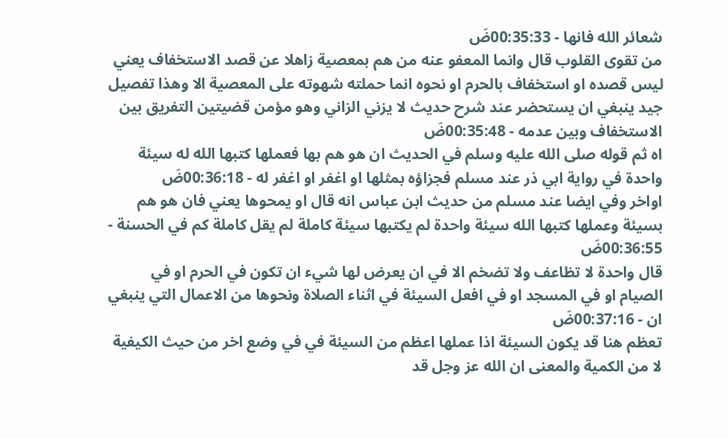شعائر الله فانها - 00:35:33ضَ
من تقوى القلوب قال وانما المعفو عنه من هم بمعصية زاهلا عن قصد الاستخفاف يعني ليس قصده او استخفاف بالحرم او نحوه انما حملته شهوته على المعصية الا وهذا تفصيل جيد ينبغي ان يستحضر عند شرح حديث لا يزني الزاني وهو مؤمن قضيتين التفريق بين الاستخفاف وبين عدمه - 00:35:48ضَ
اه ثم قوله صلى الله عليه وسلم في الحديث ان هو هم بها فعملها كتبها الله له سيئة واحدة في رواية ابي ذر عند مسلم فجزاؤه بمثلها او اغفر او اغفر له - 00:36:18ضَ
اواخر وفي ايضا عند مسلم من حديث ابن عباس انه قال او يمحوها يعني فان هو هم بسيئة وعملها كتبها الله سيئة واحدة لم يكتبها سيئة كاملة لم يقل كاملة كم في الحسنة - 00:36:55ضَ
قال واحدة لا تظاعف ولا تضخم الا في ان يعرض لها شيء ان تكون في الحرم او في الصيام او في المسجد او في افعل السيئة في اثناء الصلاة ونحوها من الاعمال التي ينبغي ان - 00:37:16ضَ
تعظم هنا قد يكون السيئة اذا عملها اعظم من السيئة في في وضع اخر من حيث الكيفية لا من الكمية والمعنى ان الله عز وجل قد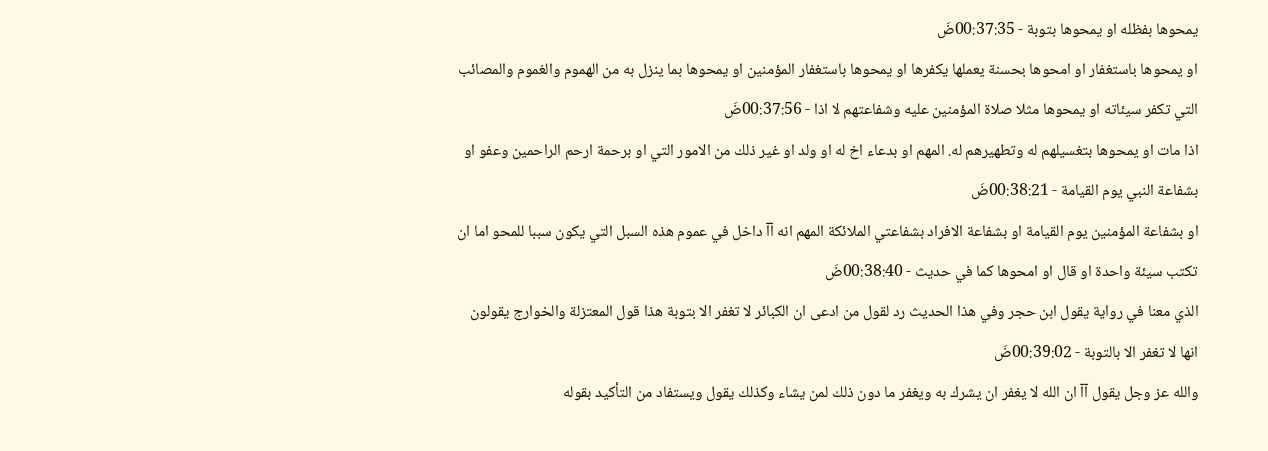يمحوها بفظله او يمحوها بتوبة - 00:37:35ضَ
او يمحوها باستغفار او امحوها بحسنة يعملها يكفرها او يمحوها باستغفار المؤمنين او يمحوها بما ينزل به من الهموم والغموم والمصائب التي تكفر سيئاته او يمحوها مثلا صلاة المؤمنين عليه وشفاعتهم لا اذا - 00:37:56ضَ
اذا مات او يمحوها بتغسيلهم له وتطهيرهم له. المهم او بدعاء اخ له او ولد او غير ذلك من الامور التي او برحمة ارحم الراحمين وعفو او بشفاعة النبي يوم القيامة - 00:38:21ضَ
او بشفاعة المؤمنين يوم القيامة او بشفاعة الافراد بشفاعتي الملائكة المهم انه آآ داخل في عموم هذه السبل التي يكون سببا للمحو اما ان تكتب سيئة واحدة او قال او امحوها كما في حديث - 00:38:40ضَ
الذي معنا في رواية يقول ابن حجر وفي هذا الحديث رد لقول من ادعى ان الكبائر لا تغفر الا بتوبة هذا قول المعتزلة والخوارج يقولون انها لا تغفر الا بالتوبة - 00:39:02ضَ
والله عز وجل يقول آآ ان الله لا يغفر ان يشرك به ويغفر ما دون ذلك لمن يشاء وكذلك يقول ويستفاد من التأكيد بقوله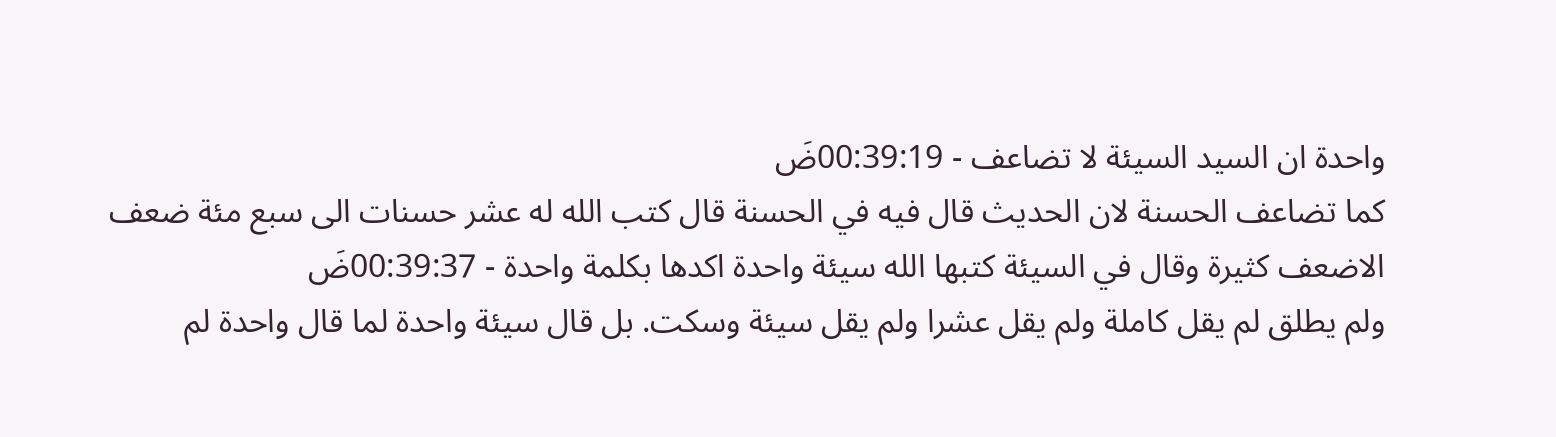واحدة ان السيد السيئة لا تضاعف - 00:39:19ضَ
كما تضاعف الحسنة لان الحديث قال فيه في الحسنة قال كتب الله له عشر حسنات الى سبع مئة ضعف الاضعف كثيرة وقال في السيئة كتبها الله سيئة واحدة اكدها بكلمة واحدة - 00:39:37ضَ
ولم يطلق لم يقل كاملة ولم يقل عشرا ولم يقل سيئة وسكت. بل قال سيئة واحدة لما قال واحدة لم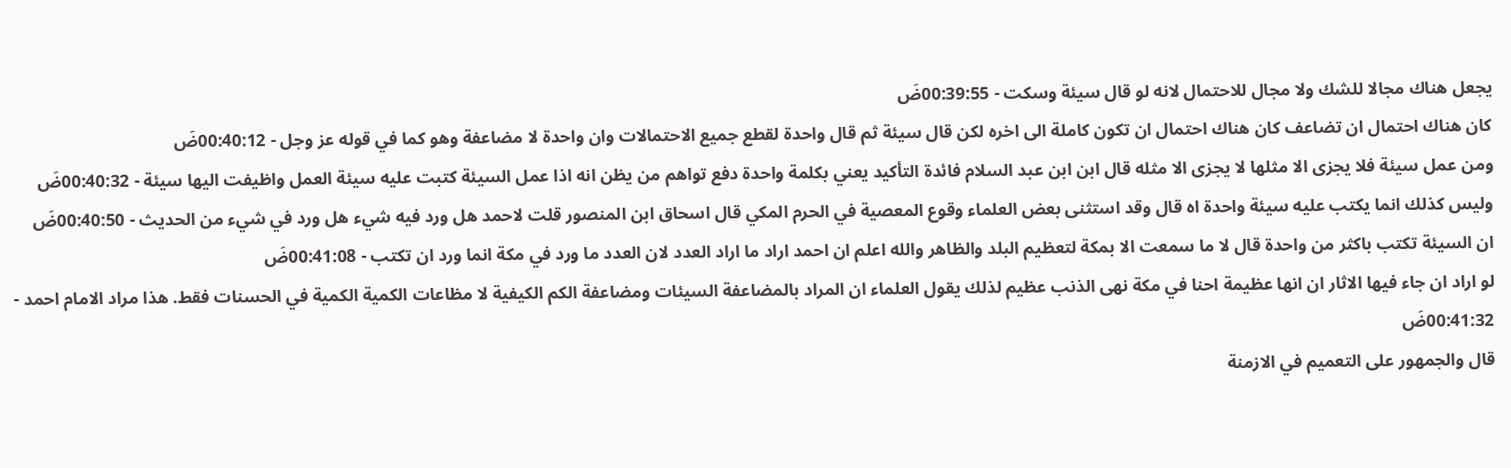يجعل هناك مجالا للشك ولا مجال للاحتمال لانه لو قال سيئة وسكت - 00:39:55ضَ
كان هناك احتمال ان تضاعف كان هناك احتمال ان تكون كاملة الى اخره لكن قال سيئة ثم قال واحدة لقطع جميع الاحتمالات وان واحدة لا مضاعفة وهو كما في قوله عز وجل - 00:40:12ضَ
ومن عمل سيئة فلا يجزى الا مثلها لا يجزى الا مثله قال ابن ابن عبد السلام فائدة التأكيد يعني بكلمة واحدة دفع تواهم من يظن انه اذا عمل السيئة كتبت عليه سيئة العمل واظيفت اليها سيئة - 00:40:32ضَ
وليس كذلك انما يكتب عليه سيئة واحدة اه قال وقد استثنى بعض العلماء وقوع المعصية في الحرم المكي قال اسحاق ابن المنصور قلت لاحمد هل ورد فيه شيء هل ورد في شيء من الحديث - 00:40:50ضَ
ان السيئة تكتب باكثر من واحدة قال لا ما سمعت الا بمكة لتعظيم البلد والظاهر والله اعلم ان احمد اراد ما اراد العدد لان العدد ما ورد في مكة انما ورد ان تكتب - 00:41:08ضَ
لو اراد ان جاء فيها الاثار ان انها عظيمة احنا في مكة نهى الذنب عظيم لذلك يقول العلماء ان المراد بالمضاعفة السيئات ومضاعفة الكم الكيفية لا مظاعات الكمية الكمية في الحسنات فقط. هذا مراد الامام احمد - 00:41:32ضَ
قال والجمهور على التعميم في الازمنة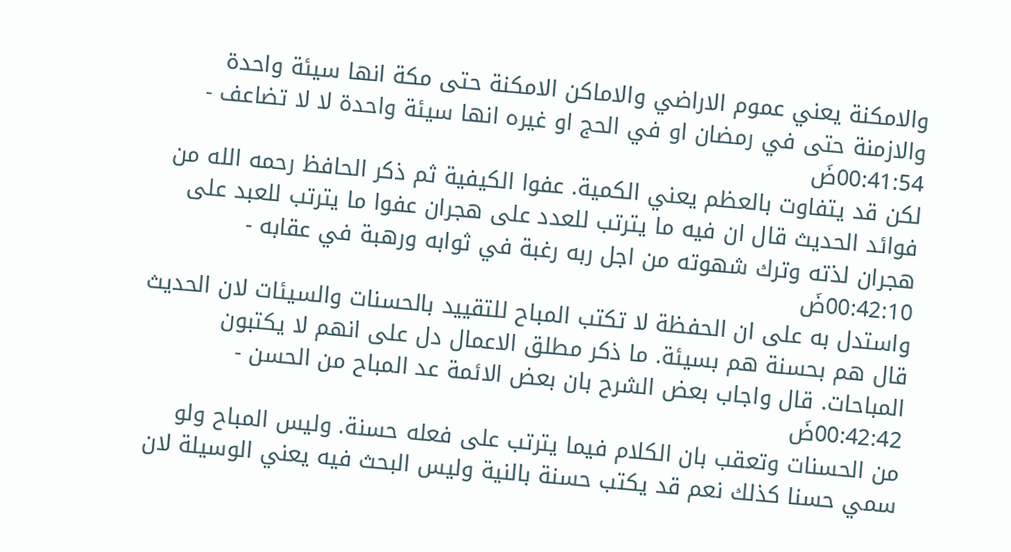والامكنة يعني عموم الاراضي والاماكن الامكنة حتى مكة انها سيئة واحدة والازمنة حتى في رمضان او في الحج او غيره انها سيئة واحدة لا لا تضاعف - 00:41:54ضَ
لكن قد يتفاوت بالعظم يعني الكمية. عفوا الكيفية ثم ذكر الحافظ رحمه الله من فوائد الحديث قال ان فيه ما يترتب للعدد على هجران عفوا ما يترتب للعبد على هجران لذته وترك شهوته من اجل ربه رغبة في ثوابه ورهبة في عقابه - 00:42:10ضَ
واستدل به على ان الحفظة لا تكتب المباح للتقييد بالحسنات والسيئات لان الحديث قال هم بحسنة هم بسيئة. ما ذكر مطلق الاعمال دل على انهم لا يكتبون المباحات. قال واجاب بعض الشرح بان بعض الائمة عد المباح من الحسن - 00:42:42ضَ
من الحسنات وتعقب بان الكلام فيما يترتب على فعله حسنة. وليس المباح ولو سمي حسنا كذلك نعم قد يكتب حسنة بالنية وليس البحث فيه يعني الوسيلة لان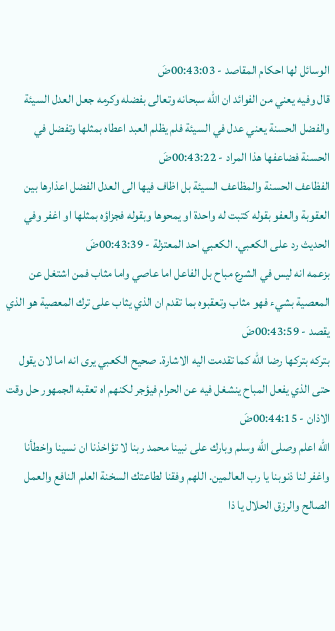الوسائل لها احكام المقاصد - 00:43:03ضَ
قال وفيه يعني من الفوائد ان الله سبحانه وتعالى بفضله وكرمه جعل العدل السيئة والفضل الحسنة يعني عدل في السيئة فلم يظلم العبد اعطاه بمثلها وتفضل في الحسنة فضاعفها هذا المراد - 00:43:22ضَ
الفظاعف الحسنة والمظاعف السيئة بل اظاف فيها الى العدل الفضل اعذارها بين العقوبة والعفو بقوله كتبت له واحدة او يمحوها وبقوله فجزاؤه بمثلها او اغفر وفي الحديث رد على الكعبي. الكعبي احد المعتزلة - 00:43:39ضَ
بزعمه انه ليس في الشرع مباح بل الفاعل اما عاصي واما مثاب فمن اشتغل عن المعصية بشيء فهو مثاب وتعقبوه بما تقدم ان الذي يثاب على ترك المعصية هو الذي يقصد - 00:43:59ضَ
بتركه بتركها رضا الله كما تقدمت اليه الاشارة. صحيح الكعبي يرى انه اما لان يقول حتى الذي يفعل المباح ينشغل فيه عن الحرام فيؤجر لكنهم اه تعقبه الجمهور حل وقت الاذان - 00:44:15ضَ
الله اعلم وصلى الله وسلم وبارك على نبينا محمد ربنا لا تؤاخذنا ان نسينا واخطأنا واغفر لنا ذنوبنا يا رب العالمين. اللهم وفقنا لطاعتك السخنة العلم النافع والعمل الصالح والرزق الحلال يا ذا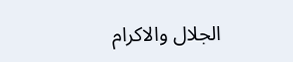الجلال والاكرام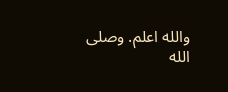والله اعلم. وصلى الله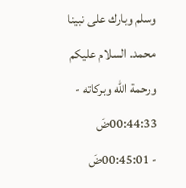وسلم وبارك على نبينا محمد. السلام عليكم ورحمة الله وبركاته - 00:44:33ضَ
- 00:45:01ضَ